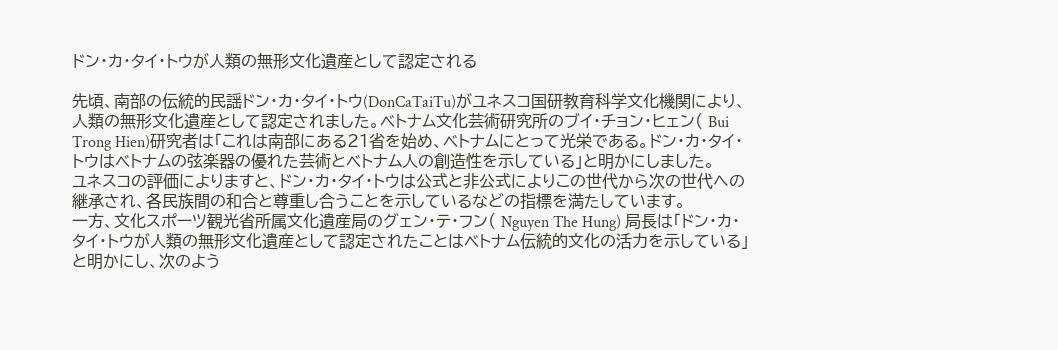ドン・カ・タイ・トウが人類の無形文化遺産として認定される

先頃、南部の伝統的民謡ドン・カ・タイ・トウ(DonCaTaiTu)がユネスコ国研教育科学文化機関により、人類の無形文化遺産として認定されました。ベトナム文化芸術研究所のブイ・チョン・ヒェン( Bui Trong Hien)研究者は「これは南部にある21省を始め、ベトナムにとって光栄である。ドン・カ・タイ・トウはベトナムの弦楽器の優れた芸術とベトナム人の創造性を示している」と明かにしました。
ユネスコの評価によりますと、ドン・カ・タイ・トウは公式と非公式によりこの世代から次の世代への継承され、各民族間の和合と尊重し合うことを示しているなどの指標を満たしています。
一方、文化スポーツ観光省所属文化遺産局のグェン・テ・フン( Nguyen The Hung) 局長は「ドン・カ・タイ・トウが人類の無形文化遺産として認定されたことはベトナム伝統的文化の活力を示している」と明かにし、次のよう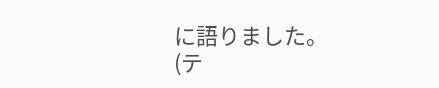に語りました。
(テ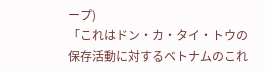ープ)
「これはドン・カ・タイ・トウの保存活動に対するベトナムのこれ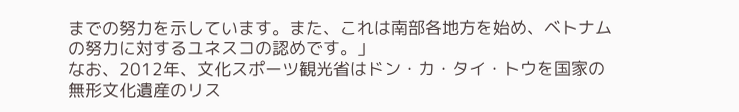までの努力を示しています。また、これは南部各地方を始め、ベトナムの努力に対するユネスコの認めです。」
なお、2012年、文化スポーツ観光省はドン・カ・タイ・トウを国家の無形文化遺産のリス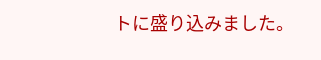トに盛り込みました。